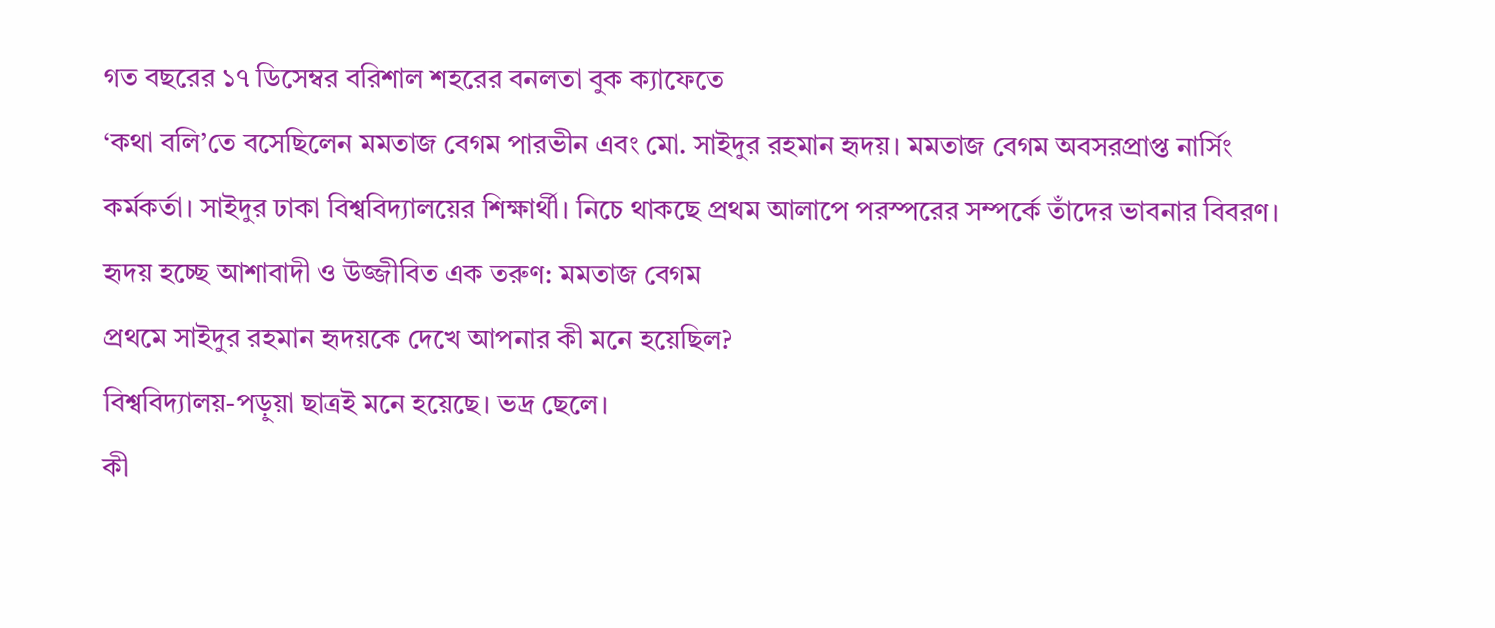গত বছরের ১৭ ডিসেম্বর বরিশাল শহরের বনলতা বুক ক্যাফেতে
‘কথা বলি’তে বসেছিলেন মমতাজ বেগম পারভীন এবং মো. সাইদুর রহমান হৃদয়। মমতাজ বেগম অবসরপ্রাপ্ত নার্সিং কর্মকর্তা। সাইদুর ঢাকা বিশ্ববিদ্যালয়ের শিক্ষার্থী। নিচে থাকছে প্রথম আলাপে পরস্পরের সম্পর্কে তাঁদের ভাবনার বিবরণ।
হৃদয় হচ্ছে আশাবাদী ও উজ্জীবিত এক তরুণ: মমতাজ বেগম
প্রথমে সাইদুর রহমান হৃদয়কে দেখে আপনার কী মনে হয়েছিল?
বিশ্ববিদ্যালয়-পড়ুয়া ছাত্রই মনে হয়েছে। ভদ্র ছেলে।
কী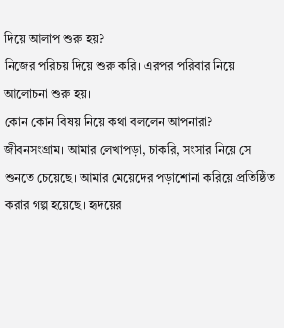দিয়ে আলাপ শুরু হয়?
নিজের পরিচয় দিয়ে শুরু করি। এরপর পরিবার নিয়ে আলোচনা শুরু হয়।
কোন কোন বিষয় নিয়ে কথা বললেন আপনারা?
জীবনসংগ্রাম। আমার লেখাপড়া, চাকরি, সংসার নিয়ে সে শুনতে চেয়েছে। আমার মেয়েদের পড়াশোনা করিয়ে প্রতিষ্ঠিত করার গল্প হয়েছে। হৃদয়ের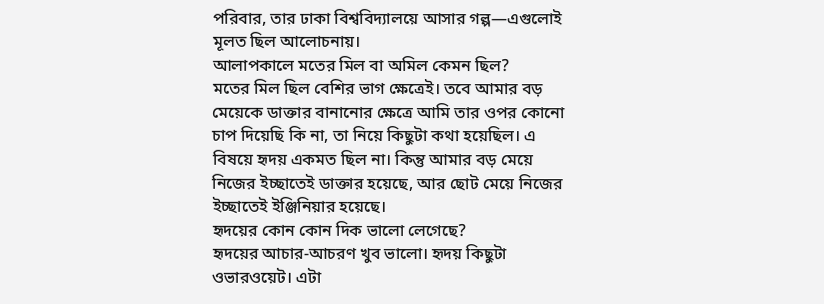পরিবার, তার ঢাকা বিশ্ববিদ্যালয়ে আসার গল্প—এগুলোই মূলত ছিল আলোচনায়।
আলাপকালে মতের মিল বা অমিল কেমন ছিল?
মতের মিল ছিল বেশির ভাগ ক্ষেত্রেই। তবে আমার বড় মেয়েকে ডাক্তার বানানোর ক্ষেত্রে আমি তার ওপর কোনো চাপ দিয়েছি কি না, তা নিয়ে কিছুটা কথা হয়েছিল। এ বিষয়ে হৃদয় একমত ছিল না। কিন্তু আমার বড় মেয়ে নিজের ইচ্ছাতেই ডাক্তার হয়েছে, আর ছোট মেয়ে নিজের ইচ্ছাতেই ইঞ্জিনিয়ার হয়েছে।
হৃদয়ের কোন কোন দিক ভালো লেগেছে?
হৃদয়ের আচার-আচরণ খুব ভালো। হৃদয় কিছুটা ওভারওয়েট। এটা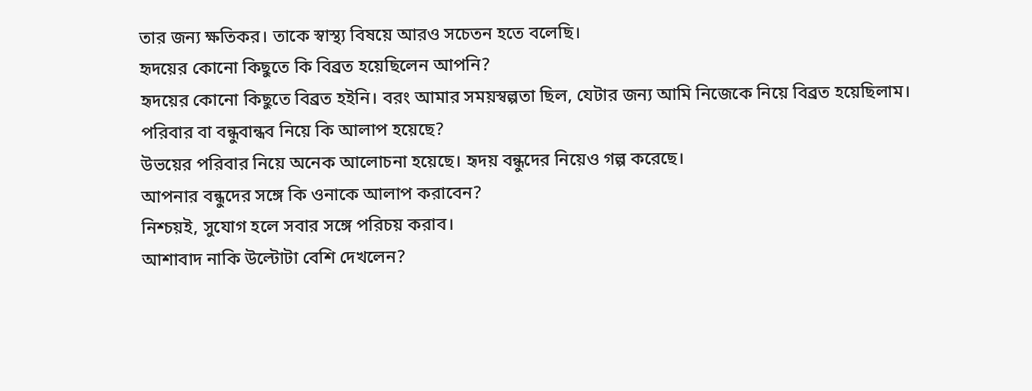তার জন্য ক্ষতিকর। তাকে স্বাস্থ্য বিষয়ে আরও সচেতন হতে বলেছি।
হৃদয়ের কোনো কিছুতে কি বিব্রত হয়েছিলেন আপনি?
হৃদয়ের কোনো কিছুতে বিব্রত হইনি। বরং আমার সময়স্বল্পতা ছিল, যেটার জন্য আমি নিজেকে নিয়ে বিব্রত হয়েছিলাম।
পরিবার বা বন্ধুবান্ধব নিয়ে কি আলাপ হয়েছে?
উভয়ের পরিবার নিয়ে অনেক আলোচনা হয়েছে। হৃদয় বন্ধুদের নিয়েও গল্প করেছে।
আপনার বন্ধুদের সঙ্গে কি ওনাকে আলাপ করাবেন?
নিশ্চয়ই, সুযোগ হলে সবার সঙ্গে পরিচয় করাব।
আশাবাদ নাকি উল্টোটা বেশি দেখলেন?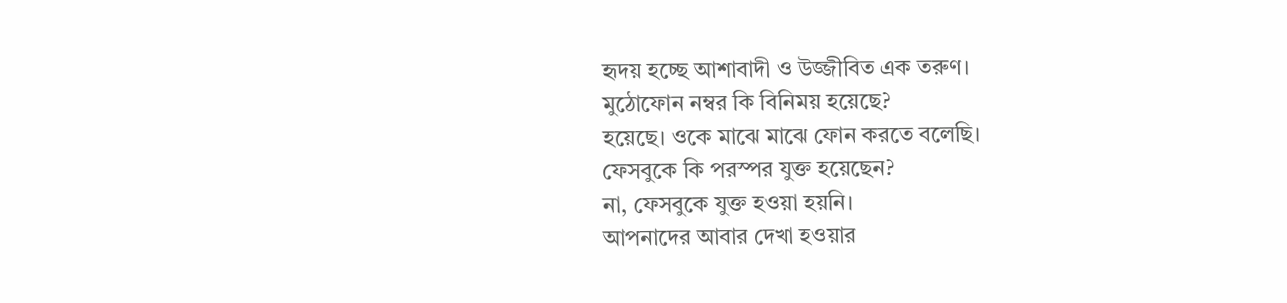হৃদয় হচ্ছে আশাবাদী ও উজ্জীবিত এক তরুণ।
মুঠোফোন নম্বর কি বিনিময় হয়েছে?
হয়েছে। ওকে মাঝে মাঝে ফোন করতে বলেছি।
ফেসবুকে কি পরস্পর যুক্ত হয়েছেন?
না, ফেসবুকে যুক্ত হওয়া হয়নি।
আপনাদের আবার দেখা হওয়ার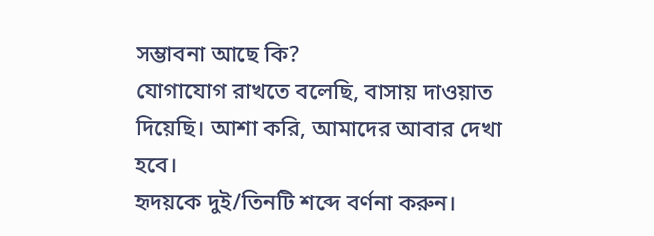সম্ভাবনা আছে কি?
যোগাযোগ রাখতে বলেছি, বাসায় দাওয়াত দিয়েছি। আশা করি, আমাদের আবার দেখা হবে।
হৃদয়কে দুই/তিনটি শব্দে বর্ণনা করুন।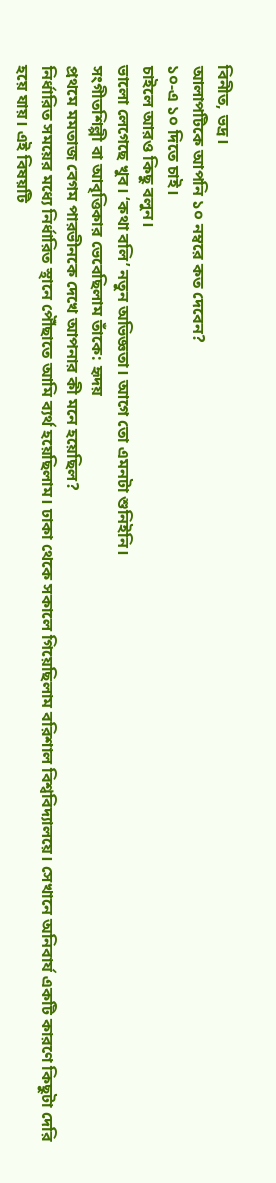বিনীত, ভদ্র।
আলাপটিকে আপনি ১০ নম্বরে কত দেবেন?
১০-এ ১০ দিতে চাই।
চাইলে আরও কিছু বলুন।
ভালো লেগেছে খুব। ‘কথা বলি’ নতুন অভিজ্ঞতা। আগে তো এমনটা শুনিইনি।
সংগীতশিল্পী বা আবৃত্তিকার ভেবেছিলাম তাঁকে: হৃদয়
প্রথমে মমতাজ বেগম পারভীনকে দেখে আপনার কী মনে হয়েছিল?
নির্ধারিত সময়ের মধ্যে নির্ধারিত স্থানে পৌঁছাতে আমি ব্যর্থ হয়েছিলাম। ঢাকা থেকে সকালে গিয়েছিলাম বরিশাল বিশ্ববিদ্যালয়ে। সেখানে অনিবার্য একটি কারণে কিছুটা দেরি হয়ে যায়। এই বিষয়টি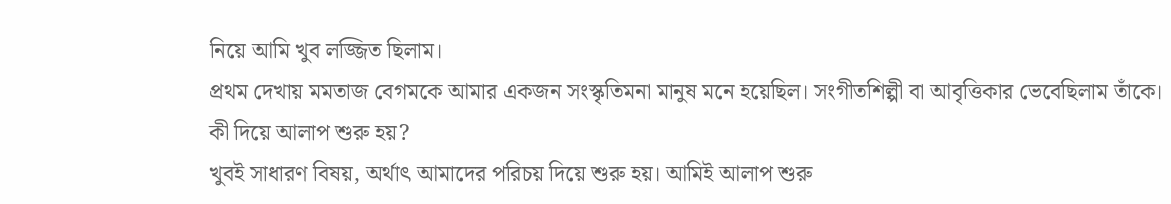নিয়ে আমি খুব লজ্জিত ছিলাম।
প্রথম দেখায় মমতাজ বেগমকে আমার একজন সংস্কৃতিমনা মানুষ মনে হয়েছিল। সংগীতশিল্পী বা আবৃত্তিকার ভেবেছিলাম তাঁকে।
কী দিয়ে আলাপ শুরু হয়?
খুবই সাধারণ বিষয়, অর্থাৎ আমাদের পরিচয় দিয়ে শুরু হয়। আমিই আলাপ শুরু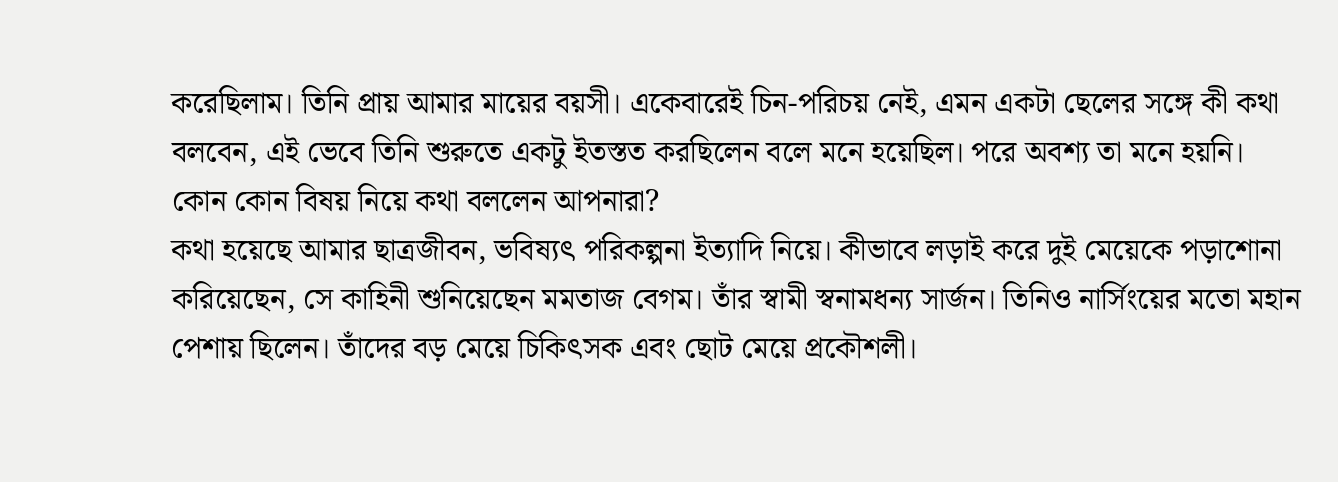করেছিলাম। তিনি প্রায় আমার মায়ের বয়সী। একেবারেই চিন-পরিচয় নেই, এমন একটা ছেলের সঙ্গে কী কথা বলবেন, এই ভেবে তিনি শুরুতে একটু ইতস্তত করছিলেন বলে মনে হয়েছিল। পরে অবশ্য তা মনে হয়নি।
কোন কোন বিষয় নিয়ে কথা বললেন আপনারা?
কথা হয়েছে আমার ছাত্রজীবন, ভবিষ্যৎ পরিকল্পনা ইত্যাদি নিয়ে। কীভাবে লড়াই করে দুই মেয়েকে পড়াশোনা করিয়েছেন, সে কাহিনী শুনিয়েছেন মমতাজ বেগম। তাঁর স্বামী স্বনামধন্য সার্জন। তিনিও নার্সিংয়ের মতো মহান পেশায় ছিলেন। তাঁদের বড় মেয়ে চিকিৎসক এবং ছোট মেয়ে প্রকৌশলী।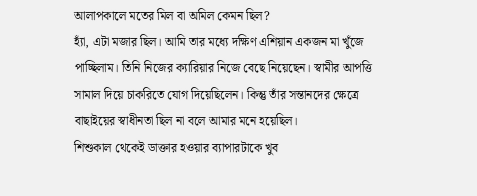আলাপকালে মতের মিল বা অমিল কেমন ছিল?
হ্যাঁ, এটা মজার ছিল। আমি তার মধ্যে দক্ষিণ এশিয়ান একজন মা খুঁজে পাচ্ছিলাম। তিনি নিজের ক্যারিয়ার নিজে বেছে নিয়েছেন। স্বামীর আপত্তি সামাল দিয়ে চাকরিতে যোগ দিয়েছিলেন। কিন্তু তাঁর সন্তানদের ক্ষেত্রে বাছাইয়ের স্বাধীনতা ছিল না বলে আমার মনে হয়েছিল।
শিশুকাল থেকেই ডাক্তার হওয়ার ব্যাপারটাকে খুব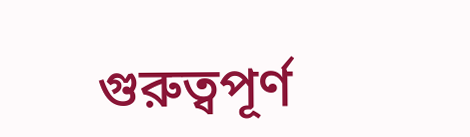গুরুত্বপূর্ণ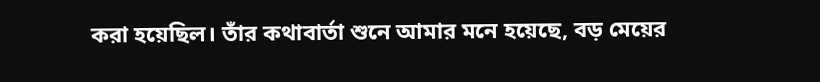করা হয়েছিল। তাঁর কথাবার্তা শুনে আমার মনে হয়েছে, বড় মেয়ের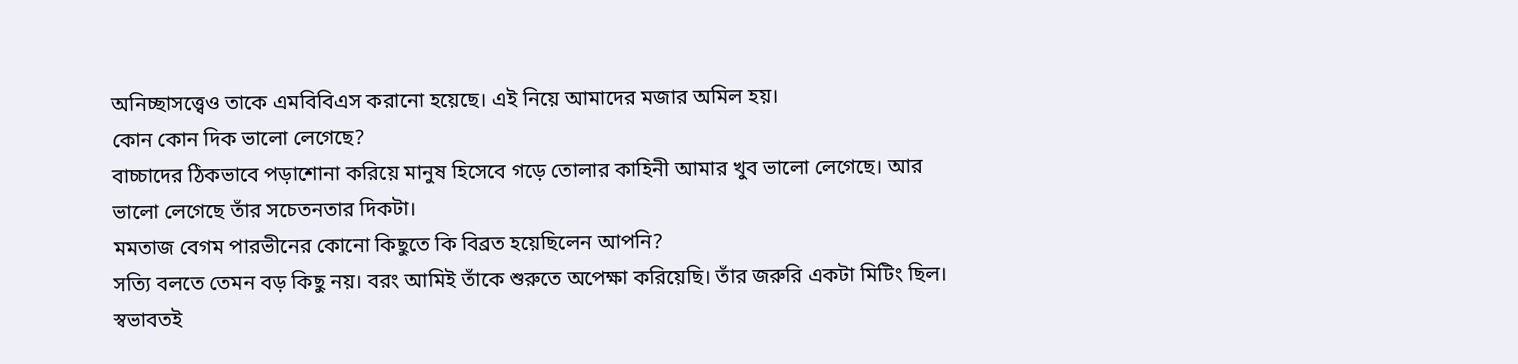অনিচ্ছাসত্ত্বেও তাকে এমবিবিএস করানো হয়েছে। এই নিয়ে আমাদের মজার অমিল হয়।
কোন কোন দিক ভালো লেগেছে?
বাচ্চাদের ঠিকভাবে পড়াশোনা করিয়ে মানুষ হিসেবে গড়ে তোলার কাহিনী আমার খুব ভালো লেগেছে। আর ভালো লেগেছে তাঁর সচেতনতার দিকটা।
মমতাজ বেগম পারভীনের কোনো কিছুতে কি বিব্রত হয়েছিলেন আপনি?
সত্যি বলতে তেমন বড় কিছু নয়। বরং আমিই তাঁকে শুরুতে অপেক্ষা করিয়েছি। তাঁর জরুরি একটা মিটিং ছিল। স্বভাবতই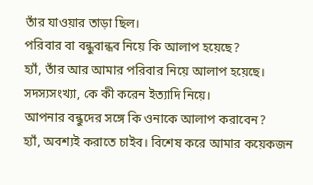তাঁর যাওয়ার তাড়া ছিল।
পরিবার বা বন্ধুবান্ধব নিয়ে কি আলাপ হয়েছে?
হ্যাঁ, তাঁর আর আমার পরিবার নিয়ে আলাপ হয়েছে। সদস্যসংখ্যা, কে কী করেন ইত্যাদি নিয়ে।
আপনার বন্ধুদের সঙ্গে কি ওনাকে আলাপ করাবেন?
হ্যাঁ, অবশ্যই করাতে চাইব। বিশেষ করে আমার কয়েকজন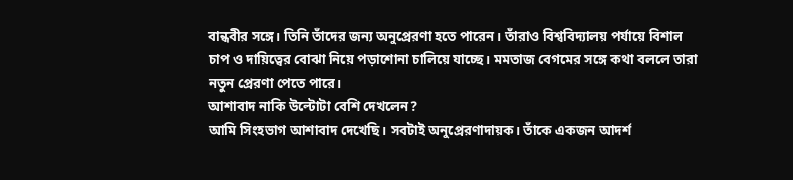বান্ধবীর সঙ্গে। তিনি তাঁদের জন্য অনুপ্রেরণা হতে পারেন। তাঁরাও বিশ্ববিদ্যালয় পর্যায়ে বিশাল চাপ ও দায়িত্বের বোঝা নিয়ে পড়াশোনা চালিয়ে যাচ্ছে। মমতাজ বেগমের সঙ্গে কথা বললে তারা নতুন প্রেরণা পেতে পারে।
আশাবাদ নাকি উল্টোটা বেশি দেখলেন?
আমি সিংহভাগ আশাবাদ দেখেছি। সবটাই অনুপ্রেরণাদায়ক। তাঁকে একজন আদর্শ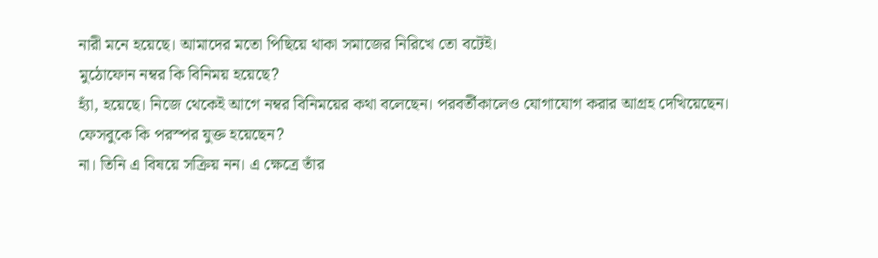নারী মনে হয়েছে। আমাদের মতো পিছিয়ে থাকা সমাজের নিরিখে তো বটেই।
মুঠোফোন নম্বর কি বিনিময় হয়েছে?
হ্যাঁ, হয়েছে। নিজে থেকেই আগে নম্বর বিনিময়ের কথা বলেছেন। পরবর্তীকালেও যোগাযোগ করার আগ্রহ দেখিয়েছেন।
ফেসবুকে কি পরস্পর যুক্ত হয়েছেন?
না। তিনি এ বিষয়ে সক্রিয় নন। এ ক্ষেত্রে তাঁর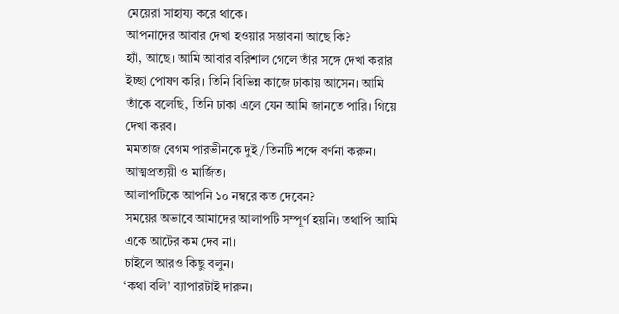মেয়েরা সাহায্য করে থাকে।
আপনাদের আবার দেখা হওয়ার সম্ভাবনা আছে কি?
হ্যাঁ, আছে। আমি আবার বরিশাল গেলে তাঁর সঙ্গে দেখা করার ইচ্ছা পোষণ করি। তিনি বিভিন্ন কাজে ঢাকায় আসেন। আমি তাঁকে বলেছি, তিনি ঢাকা এলে যেন আমি জানতে পারি। গিয়ে দেখা করব।
মমতাজ বেগম পারভীনকে দুই/তিনটি শব্দে বর্ণনা করুন।
আত্মপ্রত্যয়ী ও মার্জিত।
আলাপটিকে আপনি ১০ নম্বরে কত দেবেন?
সময়ের অভাবে আমাদের আলাপটি সম্পূর্ণ হয়নি। তথাপি আমি একে আটের কম দেব না।
চাইলে আরও কিছু বলুন।
‘কথা বলি’ ব্যাপারটাই দারুন।